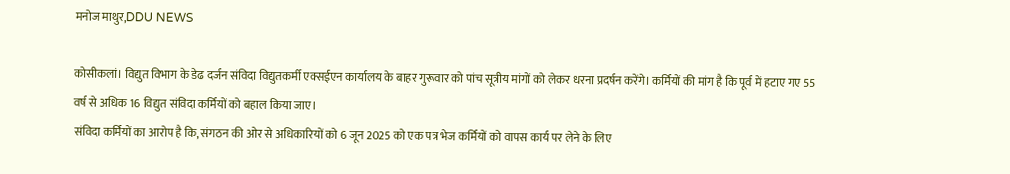मनोज माथुर,DDU NEWS

कोसीकलां। विद्युत विभाग के डेढ दर्जन संविदा विद्युतकर्मी एक्सईएन कार्यालय के बाहर गुरूवार को पांच सूत्रीय मांगों को लेकर धरना प्रदर्षन करेंगे। कर्मियों की मांग है कि पूर्व में हटाए गए 55 वर्ष से अधिक 16 विद्युत संविदा कर्मियों को बहाल किया जाए।
संविदा कर्मियों का आरोप है कि, संगठन की ओर से अधिकारियों को 6 जून 2025 को एक पत्र भेज कर्मियों को वापस कार्य पर लेने के लिए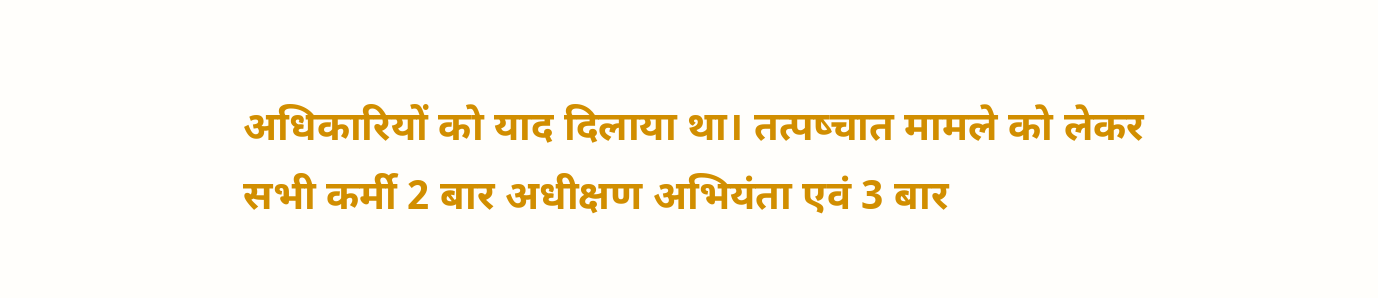अधिकारियों को याद दिलाया था। तत्पष्चात मामले को लेकर सभी कर्मी 2 बार अधीक्षण अभियंता एवं 3 बार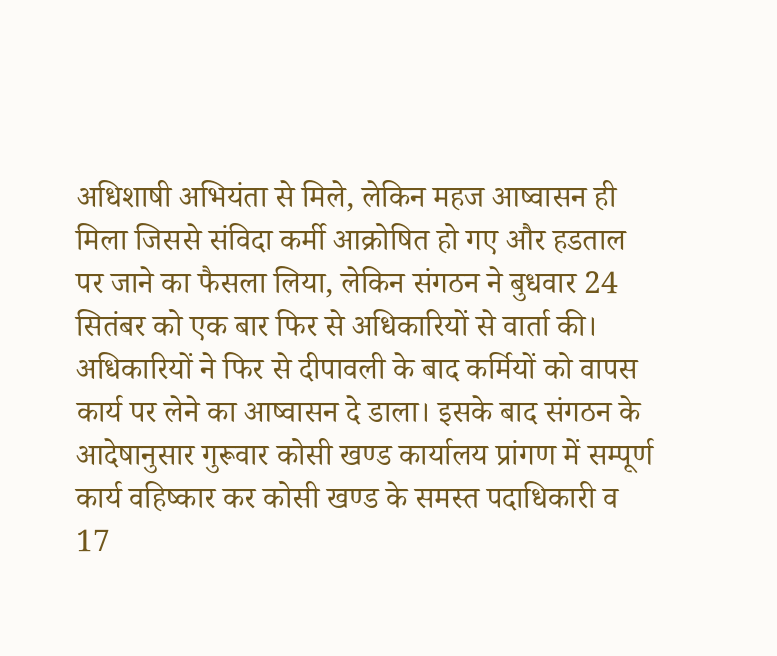अधिशाषी अभियंता से मिले, लेकिन महज आष्वासन ही मिला जिससे संविदा कर्मी आक्रोषित हो गए और हडताल पर जाने का फैसला लिया, लेकिन संगठन ने बुधवार 24 सितंबर को एक बार फिर से अधिकारियों से वार्ता की। अधिकारियों ने फिर से दीपावली के बाद कर्मियों को वापस कार्य पर लेने का आष्वासन दे डाला। इसके बाद संगठन के आदेषानुसार गुरूवार कोसी खण्ड कार्यालय प्रांगण में सम्पूर्ण कार्य वहिष्कार कर कोसी खण्ड के समस्त पदाधिकारी व 17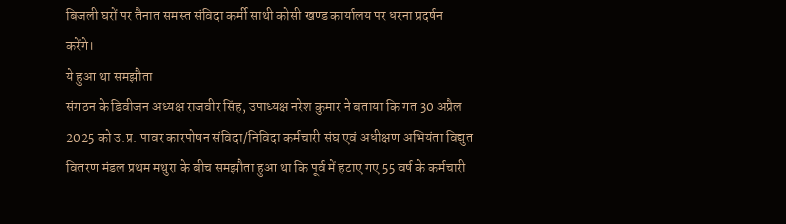बिजली घरों पर तैनात समस्त संविदा कर्मी साथी कोसी खण्ड कार्यालय पर धरना प्रदर्षन करेंगे।
ये हुआ था समझौता
संगठन के डिवीजन अध्यक्ष राजवीर सिंह, उपाध्यक्ष नरेश कुमार ने बताया कि गत 30 अप्रैल 2025 को उ.प्र. पावर कारपोषन संविदा/निविदा कर्मचारी संघ एवं अधीक्षण अभियंता विद्युत वितरण मंडल प्रथम मथुरा के बीच समझौता हुआ था कि पूर्व में हटाए गए 55 वर्ष के कर्मचारी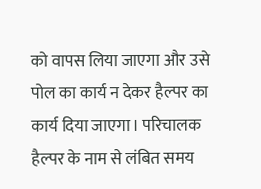को वापस लिया जाएगा और उसे पोल का कार्य न देकर हैल्पर का कार्य दिया जाएगा। परिचालक हैल्पर के नाम से लंबित समय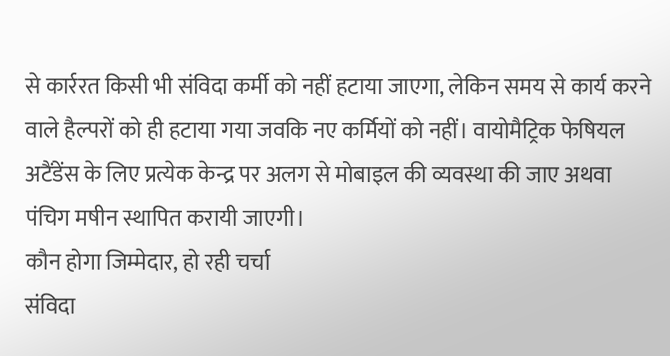से कार्ररत किसी भी संविदा कर्मी को नहीं हटाया जाएगा, लेकिन समय से कार्य करने वाले हैल्परों को ही हटाया गया जवकि नए कर्मियों को नहीं। वायोमैट्रिक फेषियल अटैंडेंस के लिए प्रत्येक केन्द्र पर अलग से मोबाइल की व्यवस्था की जाए अथवा पंचिग मषीन स्थापित करायी जाएगी।
कौन होगा जिम्मेदार, हो रही चर्चा
संविदा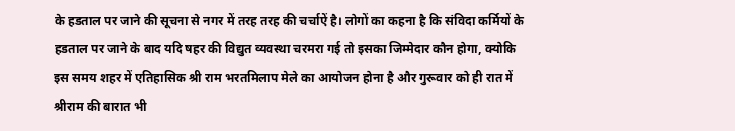के हडताल पर जाने की सूचना से नगर में तरह तरह की चर्चाऐं है। लोगों का कहना है कि संविदा कर्मियों के हडताल पर जाने के बाद यदि षहर की विद्युत व्यवस्था चरमरा गई तो इसका जिम्मेदार कौन होगा, क्योकि इस समय शहर में एतिहासिक श्री राम भरतमिलाप मेले का आयोजन होना है और गुरूवार को ही रात में श्रीराम की बारात भी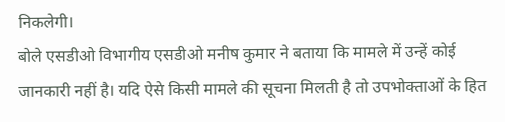निकलेगी।
बोले एसडीओ विभागीय एसडीओ मनीष कुमार ने बताया कि मामले में उन्हें कोई जानकारी नहीं है। यदि ऐसे किसी मामले की सूचना मिलती है तो उपभोक्ताओं के हित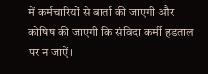में कर्मचारियों से बार्ता की जाएगी और कोषिष की जाएगी कि संविदा कर्मी हडताल पर न जाऐं।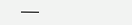———